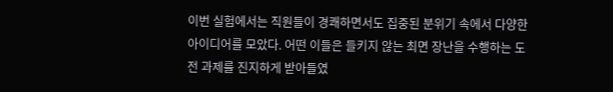이번 실험에서는 직원들이 경쾌하면서도 집중된 분위기 속에서 다양한 아이디어를 모았다. 어떤 이들은 들키지 않는 최면 장난을 수행하는 도전 과제를 진지하게 받아들였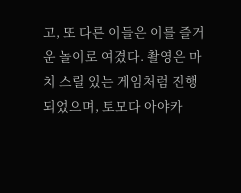고, 또 다른 이들은 이를 즐거운 놀이로 여겼다. 촬영은 마치 스릴 있는 게임처럼 진행되었으며, 토모다 아야카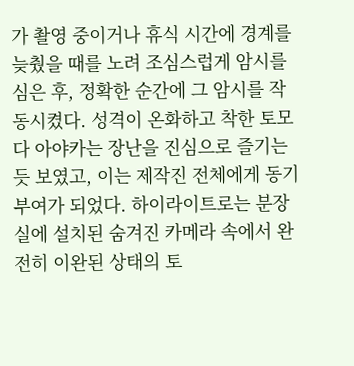가 촬영 중이거나 휴식 시간에 경계를 늦췄을 때를 노려 조심스럽게 암시를 심은 후, 정확한 순간에 그 암시를 작동시켰다. 성격이 온화하고 착한 토모다 아야카는 장난을 진심으로 즐기는 듯 보였고, 이는 제작진 전체에게 동기 부여가 되었다. 하이라이트로는 분장실에 설치된 숨겨진 카메라 속에서 완전히 이완된 상태의 토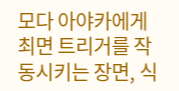모다 아야카에게 최면 트리거를 작동시키는 장면, 식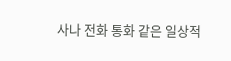사나 전화 통화 같은 일상적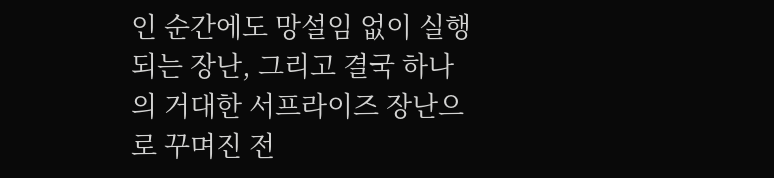인 순간에도 망설임 없이 실행되는 장난, 그리고 결국 하나의 거대한 서프라이즈 장난으로 꾸며진 전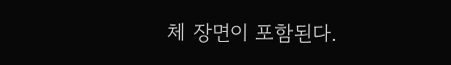체 장면이 포함된다.